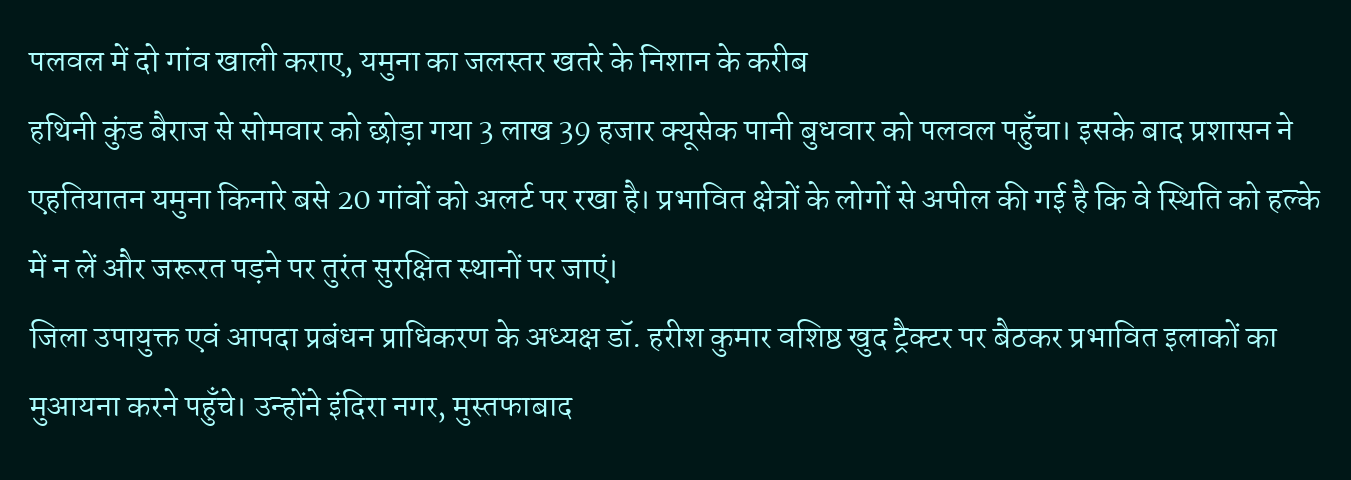पलवल में दो गांव खाली कराए, यमुना का जलस्तर खतरे के निशान के करीब
हथिनी कुंड बैराज से सोमवार को छोड़ा गया 3 लाख 39 हजार क्यूसेक पानी बुधवार को पलवल पहुँचा। इसके बाद प्रशासन ने एहतियातन यमुना किनारे बसे 20 गांवों को अलर्ट पर रखा है। प्रभावित क्षेत्रों के लोगों से अपील की गई है कि वे स्थिति को हल्के में न लें और जरूरत पड़ने पर तुरंत सुरक्षित स्थानों पर जाएं।
जिला उपायुक्त एवं आपदा प्रबंधन प्राधिकरण के अध्यक्ष डॉ. हरीश कुमार वशिष्ठ खुद ट्रैक्टर पर बैठकर प्रभावित इलाकों का मुआयना करने पहुँचे। उन्होंने इंदिरा नगर, मुस्तफाबाद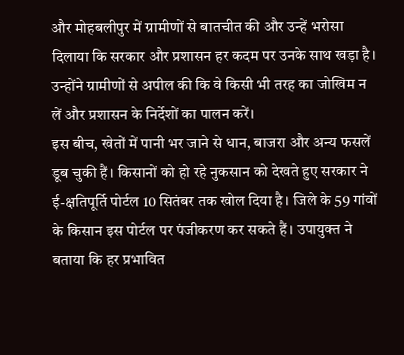और मोहबलीपुर में ग्रामीणों से बातचीत की और उन्हें भरोसा दिलाया कि सरकार और प्रशासन हर कदम पर उनके साथ खड़ा है। उन्होंने ग्रामीणों से अपील की कि वे किसी भी तरह का जोखिम न लें और प्रशासन के निर्देशों का पालन करें।
इस बीच, खेतों में पानी भर जाने से धान, बाजरा और अन्य फसलें डूब चुकी हैं। किसानों को हो रहे नुकसान को देखते हुए सरकार ने ई-क्षतिपूर्ति पोर्टल 10 सितंबर तक खोल दिया है। जिले के 59 गांवों के किसान इस पोर्टल पर पंजीकरण कर सकते हैं। उपायुक्त ने बताया कि हर प्रभावित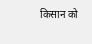किसान को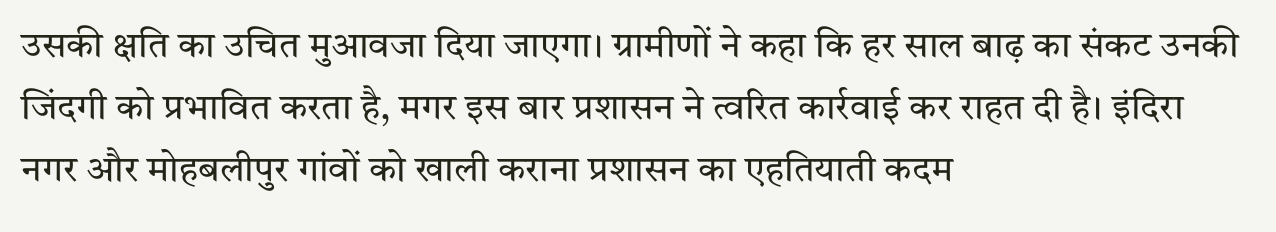उसकी क्षति का उचित मुआवजा दिया जाएगा। ग्रामीणों ने कहा कि हर साल बाढ़ का संकट उनकी जिंदगी को प्रभावित करता है, मगर इस बार प्रशासन ने त्वरित कार्रवाई कर राहत दी है। इंदिरा नगर और मोहबलीपुर गांवों को खाली कराना प्रशासन का एहतियाती कदम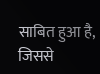साबित हुआ है, जिससे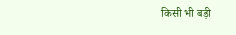किसी भी बड़ी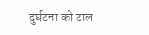दुर्घटना को टाल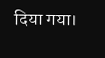दिया गया।